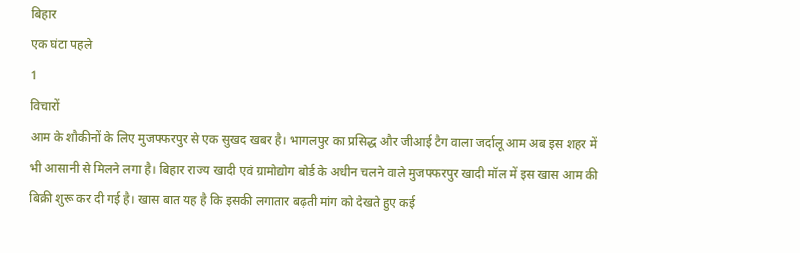बिहार
एक घंटा पहले
1
विचारों
आम के शौकीनों के लिए मुजफ्फरपुर से एक सुखद खबर है। भागलपुर का प्रसिद्ध और जीआई टैग वाला जर्दालू आम अब इस शहर में भी आसानी से मिलने लगा है। बिहार राज्य खादी एवं ग्रामोद्योग बोर्ड के अधीन चलने वाले मुजफ्फरपुर खादी मॉल में इस खास आम की बिक्री शुरू कर दी गई है। खास बात यह है कि इसकी लगातार बढ़ती मांग को देखते हुए कई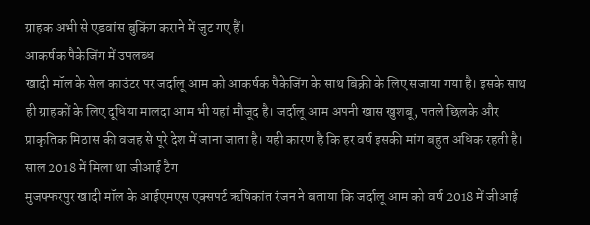ग्राहक अभी से एडवांस बुकिंग कराने में जुट गए हैं।
आकर्षक पैकेजिंग में उपलब्ध
खादी मॉल के सेल काउंटर पर जर्दालू आम को आकर्षक पैकेजिंग के साथ बिक्री के लिए सजाया गया है। इसके साथ ही ग्राहकों के लिए दूधिया मालदा आम भी यहां मौजूद है। जर्दालू आम अपनी खास खुशबू, पतले छिलके और प्राकृतिक मिठास की वजह से पूरे देश में जाना जाता है। यही कारण है कि हर वर्ष इसकी मांग बहुत अधिक रहती है।
साल 2018 में मिला था जीआई टैग
मुजफ्फरपुर खादी मॉल के आईएमएस एक्सपर्ट ऋषिकांत रंजन ने बताया कि जर्दालू आम को वर्ष 2018 में जीआई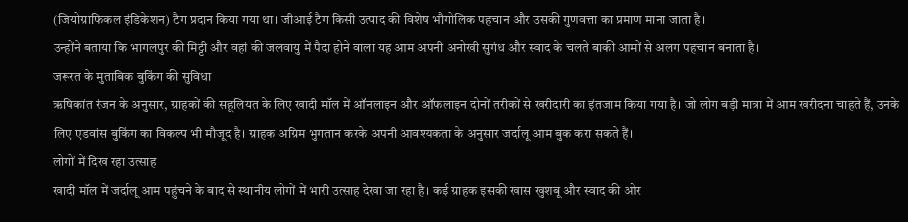(जियोग्राफिकल इंडिकेशन) टैग प्रदान किया गया था। जीआई टैग किसी उत्पाद की विशेष भौगोलिक पहचान और उसकी गुणवत्ता का प्रमाण माना जाता है।
उन्होंने बताया कि भागलपुर की मिट्टी और वहां की जलवायु में पैदा होने वाला यह आम अपनी अनोखी सुगंध और स्वाद के चलते बाकी आमों से अलग पहचान बनाता है।
जरूरत के मुताबिक बुकिंग की सुविधा
ऋषिकांत रंजन के अनुसार, ग्राहकों की सहूलियत के लिए खादी मॉल में ऑनलाइन और ऑफलाइन दोनों तरीकों से खरीदारी का इंतजाम किया गया है। जो लोग बड़ी मात्रा में आम खरीदना चाहते हैं, उनके लिए एडवांस बुकिंग का विकल्प भी मौजूद है। ग्राहक अग्रिम भुगतान करके अपनी आवश्यकता के अनुसार जर्दालू आम बुक करा सकते हैं।
लोगों में दिख रहा उत्साह
खादी मॉल में जर्दालू आम पहुंचने के बाद से स्थानीय लोगों में भारी उत्साह देखा जा रहा है। कई ग्राहक इसकी खास खुशबू और स्वाद की ओर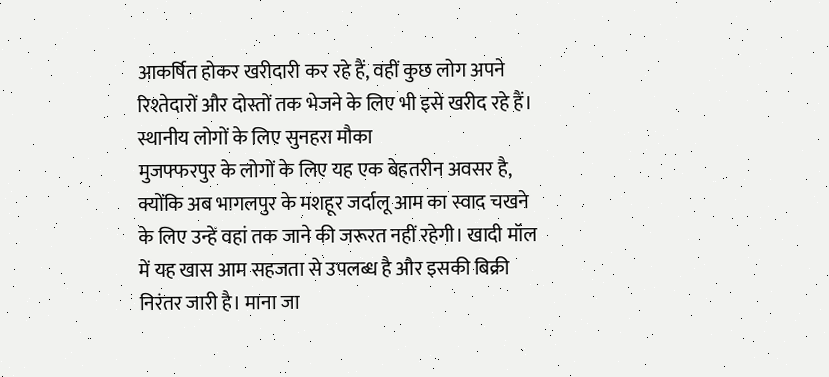आकर्षित होकर खरीदारी कर रहे हैं, वहीं कुछ लोग अपने रिश्तेदारों और दोस्तों तक भेजने के लिए भी इसे खरीद रहे हैं।
स्थानीय लोगों के लिए सुनहरा मौका
मुजफ्फरपुर के लोगों के लिए यह एक बेहतरीन अवसर है, क्योंकि अब भागलपुर के मशहूर जर्दालू आम का स्वाद चखने के लिए उन्हें वहां तक जाने की जरूरत नहीं रहेगी। खादी मॉल में यह खास आम सहजता से उपलब्ध है और इसकी बिक्री निरंतर जारी है। माना जा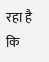रहा है कि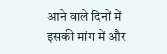आने वाले दिनों में इसकी मांग में और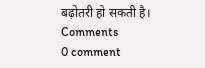बढ़ोतरी हो सकती है।
Comments
0 comment